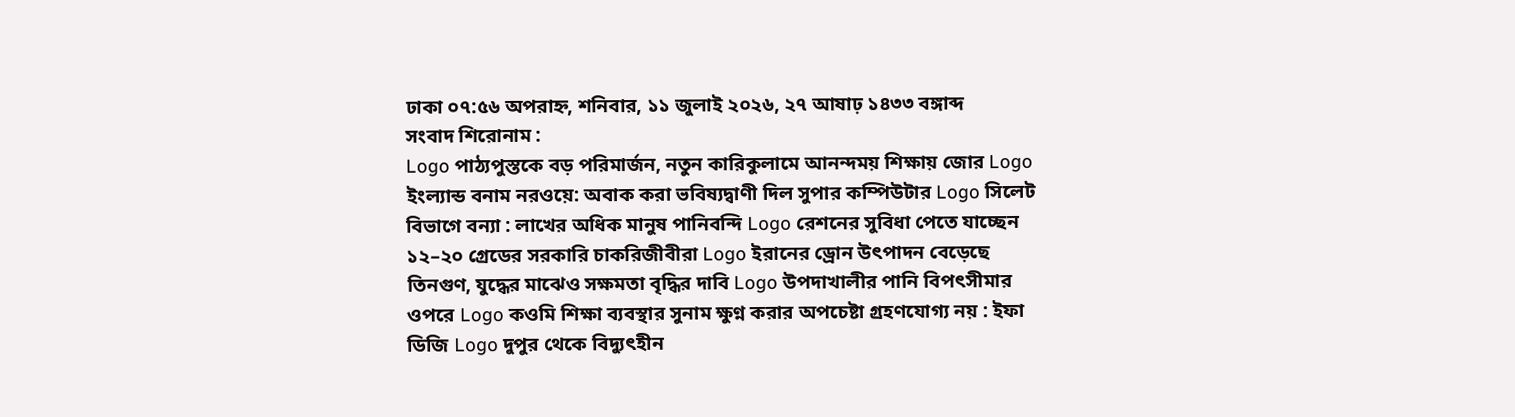ঢাকা ০৭:৫৬ অপরাহ্ন, শনিবার, ১১ জুলাই ২০২৬, ২৭ আষাঢ় ১৪৩৩ বঙ্গাব্দ
সংবাদ শিরোনাম :
Logo পাঠ্যপুস্তকে বড় পরিমার্জন, নতুন কারিকুলামে আনন্দময় শিক্ষায় জোর Logo ইংল্যান্ড বনাম নরওয়ে: অবাক করা ভবিষ্যদ্বাণী দিল সুপার কম্পিউটার Logo সিলেট বিভাগে বন্যা : লাখের অধিক মানুষ পানিবন্দি Logo রেশনের সুবিধা পেতে যাচ্ছেন ১২–২০ গ্রেডের সরকারি চাকরিজীবীরা Logo ইরানের ড্রোন উৎপাদন বেড়েছে তিনগুণ, যুদ্ধের মাঝেও সক্ষমতা বৃদ্ধির দাবি Logo উপদাখালীর পানি বিপৎসীমার ওপরে Logo কওমি শিক্ষা ব্যবস্থার সুনাম ক্ষুণ্ন করার অপচেষ্টা গ্রহণযোগ্য নয় : ইফা ডিজি Logo দুপুর থেকে বিদ্যুৎহীন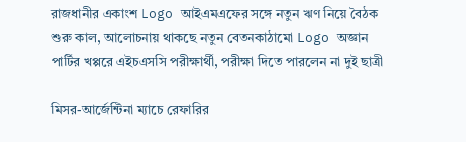রাজধানীর একাংশ Logo আইএমএফের সঙ্গে নতুন ঋণ নিয়ে বৈঠক শুরু কাল, আলোচনায় থাকছে নতুন বেতনকাঠামো Logo অজ্ঞান পার্টির খপ্পরে এইচএসসি পরীক্ষার্থী, পরীক্ষা দিতে পারলেন না দুই ছাত্রী

মিসর-আর্জেন্টিনা ম্যাচে রেফারির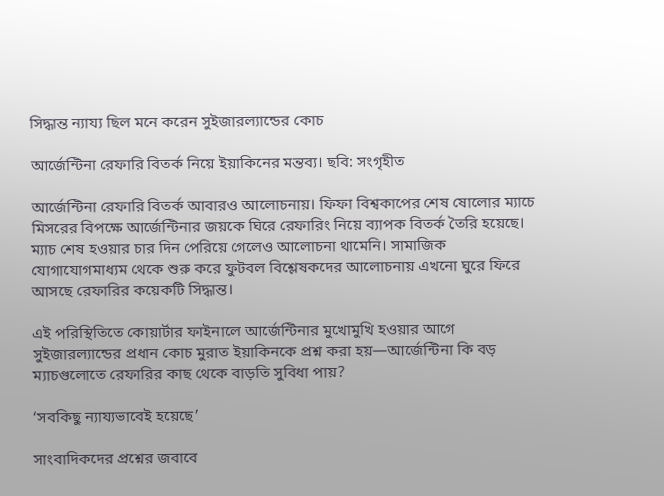সিদ্ধান্ত ন্যায্য ছিল মনে করেন সুইজার‌ল্যান্ডের কোচ

আর্জেন্টিনা রেফারি বিতর্ক নিয়ে ইয়াকিনের মন্তব্য। ছবি: সংগৃহীত

আর্জেন্টিনা রেফারি বিতর্ক আবারও আলোচনায়। ফিফা বিশ্বকাপের শেষ ষোলোর ম্যাচে মিসরের বিপক্ষে আর্জেন্টিনার জয়কে ঘিরে রেফারিং নিয়ে ব্যাপক বিতর্ক তৈরি হয়েছে। ম্যাচ শেষ হওয়ার চার দিন পেরিয়ে গেলেও আলোচনা থামেনি। সামাজিক যোগাযোগমাধ্যম থেকে শুরু করে ফুটবল বিশ্লেষকদের আলোচনায় এখনো ঘুরে ফিরে আসছে রেফারির কয়েকটি সিদ্ধান্ত।

এই পরিস্থিতিতে কোয়ার্টার ফাইনালে আর্জেন্টিনার মুখোমুখি হওয়ার আগে সুইজারল্যান্ডের প্রধান কোচ মুরাত ইয়াকিনকে প্রশ্ন করা হয়—আর্জেন্টিনা কি বড় ম্যাচগুলোতে রেফারির কাছ থেকে বাড়তি সুবিধা পায়?

‘সবকিছু ন্যায্যভাবেই হয়েছে’

সাংবাদিকদের প্রশ্নের জবাবে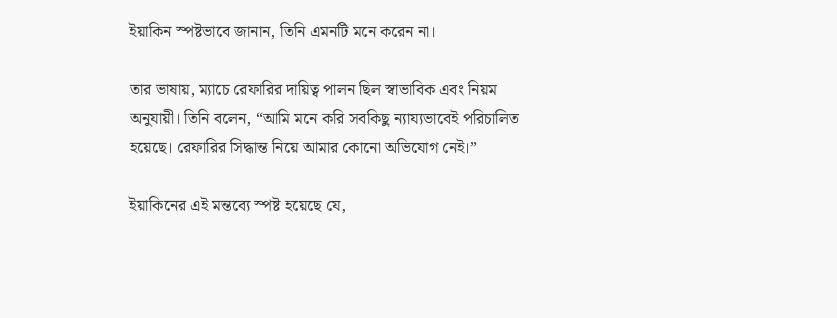ইয়াকিন স্পষ্টভাবে জানান, তিনি এমনটি মনে করেন না।

তার ভাষায়, ম্যাচে রেফারির দায়িত্ব পালন ছিল স্বাভাবিক এবং নিয়ম অনুযায়ী। তিনি বলেন, “আমি মনে করি সবকিছু ন্যায্যভাবেই পরিচালিত হয়েছে। রেফারির সিদ্ধান্ত নিয়ে আমার কোনো অভিযোগ নেই।”

ইয়াকিনের এই মন্তব্যে স্পষ্ট হয়েছে যে,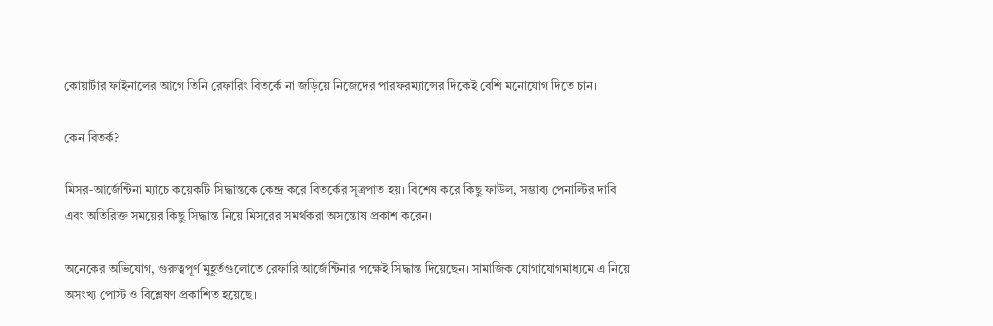কোয়ার্টার ফাইনালের আগে তিনি রেফারিং বিতর্কে না জড়িয়ে নিজেদের পারফরম্যান্সের দিকেই বেশি মনোযোগ দিতে চান।

কেন বিতর্ক?

মিসর-আর্জেন্টিনা ম্যাচে কয়েকটি সিদ্ধান্তকে কেন্দ্র করে বিতর্কের সূত্রপাত হয়। বিশেষ করে কিছু ফাউল, সম্ভাব্য পেনাল্টির দাবি এবং অতিরিক্ত সময়ের কিছু সিদ্ধান্ত নিয়ে মিসরের সমর্থকরা অসন্তোষ প্রকাশ করেন।

অনেকের অভিযোগ, গুরুত্বপূর্ণ মুহূর্তগুলোতে রেফারি আর্জেন্টিনার পক্ষেই সিদ্ধান্ত দিয়েছেন। সামাজিক যোগাযোগমাধ্যমে এ নিয়ে অসংখ্য পোস্ট ও বিশ্লেষণ প্রকাশিত হয়েছে।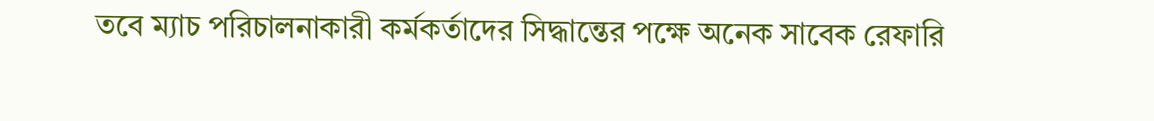তবে ম্যাচ পরিচালনাকারী কর্মকর্তাদের সিদ্ধান্তের পক্ষে অনেক সাবেক রেফারি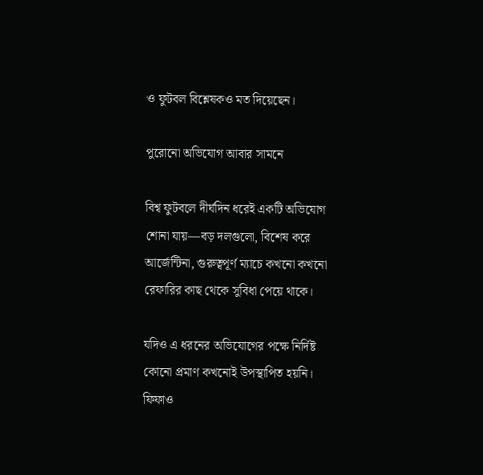ও ফুটবল বিশ্লেষকও মত দিয়েছেন।

পুরোনো অভিযোগ আবার সামনে

বিশ্ব ফুটবলে দীর্ঘদিন ধরেই একটি অভিযোগ শোনা যায়—বড় দলগুলো, বিশেষ করে আর্জেন্টিনা, গুরুত্বপূর্ণ ম্যাচে কখনো কখনো রেফারির কাছ থেকে সুবিধা পেয়ে থাকে।

যদিও এ ধরনের অভিযোগের পক্ষে নির্দিষ্ট কোনো প্রমাণ কখনোই উপস্থাপিত হয়নি। ফিফাও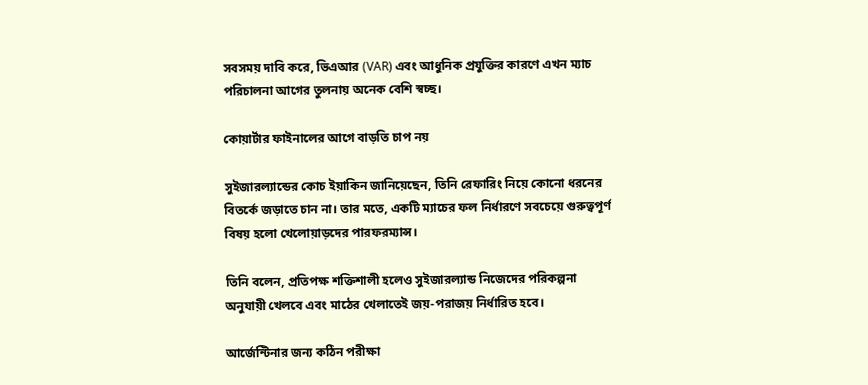সবসময় দাবি করে, ভিএআর (VAR) এবং আধুনিক প্রযুক্তির কারণে এখন ম্যাচ পরিচালনা আগের তুলনায় অনেক বেশি স্বচ্ছ।

কোয়ার্টার ফাইনালের আগে বাড়তি চাপ নয়

সুইজারল্যান্ডের কোচ ইয়াকিন জানিয়েছেন, তিনি রেফারিং নিয়ে কোনো ধরনের বিতর্কে জড়াতে চান না। তার মতে, একটি ম্যাচের ফল নির্ধারণে সবচেয়ে গুরুত্বপূর্ণ বিষয় হলো খেলোয়াড়দের পারফরম্যান্স।

তিনি বলেন, প্রতিপক্ষ শক্তিশালী হলেও সুইজারল্যান্ড নিজেদের পরিকল্পনা অনুযায়ী খেলবে এবং মাঠের খেলাতেই জয়-পরাজয় নির্ধারিত হবে।

আর্জেন্টিনার জন্য কঠিন পরীক্ষা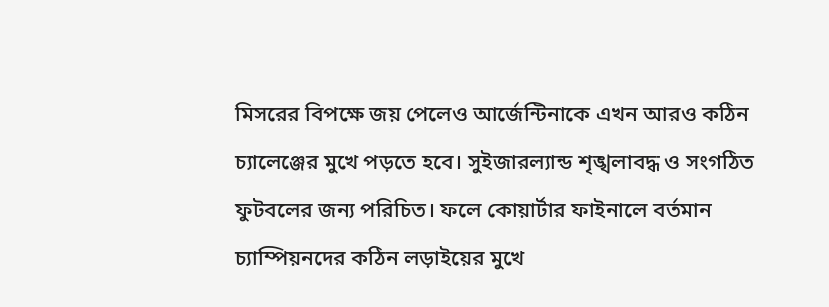মিসরের বিপক্ষে জয় পেলেও আর্জেন্টিনাকে এখন আরও কঠিন চ্যালেঞ্জের মুখে পড়তে হবে। সুইজারল্যান্ড শৃঙ্খলাবদ্ধ ও সংগঠিত ফুটবলের জন্য পরিচিত। ফলে কোয়ার্টার ফাইনালে বর্তমান চ্যাম্পিয়নদের কঠিন লড়াইয়ের মুখে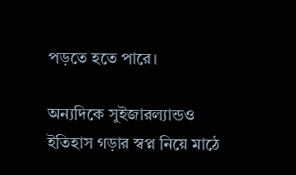পড়তে হতে পারে।

অন্যদিকে সুইজারল্যান্ডও ইতিহাস গড়ার স্বপ্ন নিয়ে মাঠে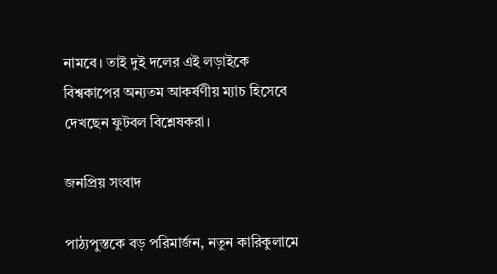নামবে। তাই দুই দলের এই লড়াইকে বিশ্বকাপের অন্যতম আকর্ষণীয় ম্যাচ হিসেবে দেখছেন ফুটবল বিশ্লেষকরা।

জনপ্রিয় সংবাদ

পাঠ্যপুস্তকে বড় পরিমার্জন, নতুন কারিকুলামে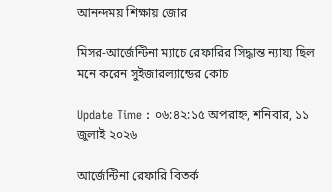আনন্দময় শিক্ষায় জোর

মিসর-আর্জেন্টিনা ম্যাচে রেফারির সিদ্ধান্ত ন্যায্য ছিল মনে করেন সুইজার‌ল্যান্ডের কোচ

Update Time : ০৬:৪২:১৫ অপরাহ্ন, শনিবার, ১১ জুলাই ২০২৬

আর্জেন্টিনা রেফারি বিতর্ক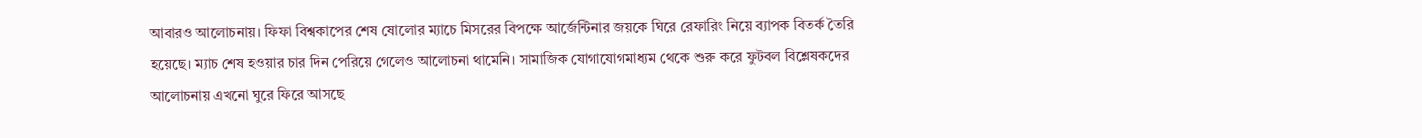আবারও আলোচনায়। ফিফা বিশ্বকাপের শেষ ষোলোর ম্যাচে মিসরের বিপক্ষে আর্জেন্টিনার জয়কে ঘিরে রেফারিং নিয়ে ব্যাপক বিতর্ক তৈরি হয়েছে। ম্যাচ শেষ হওয়ার চার দিন পেরিয়ে গেলেও আলোচনা থামেনি। সামাজিক যোগাযোগমাধ্যম থেকে শুরু করে ফুটবল বিশ্লেষকদের আলোচনায় এখনো ঘুরে ফিরে আসছে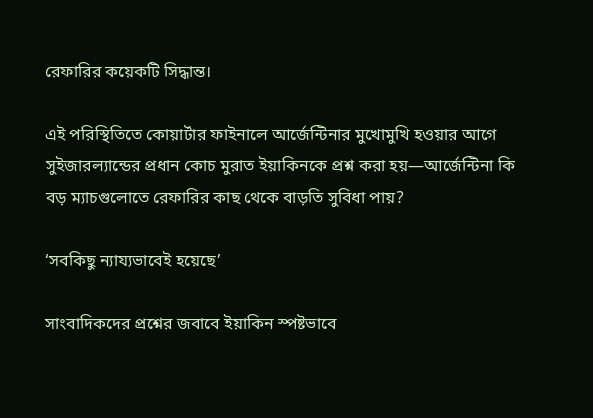রেফারির কয়েকটি সিদ্ধান্ত।

এই পরিস্থিতিতে কোয়ার্টার ফাইনালে আর্জেন্টিনার মুখোমুখি হওয়ার আগে সুইজারল্যান্ডের প্রধান কোচ মুরাত ইয়াকিনকে প্রশ্ন করা হয়—আর্জেন্টিনা কি বড় ম্যাচগুলোতে রেফারির কাছ থেকে বাড়তি সুবিধা পায়?

‘সবকিছু ন্যায্যভাবেই হয়েছে’

সাংবাদিকদের প্রশ্নের জবাবে ইয়াকিন স্পষ্টভাবে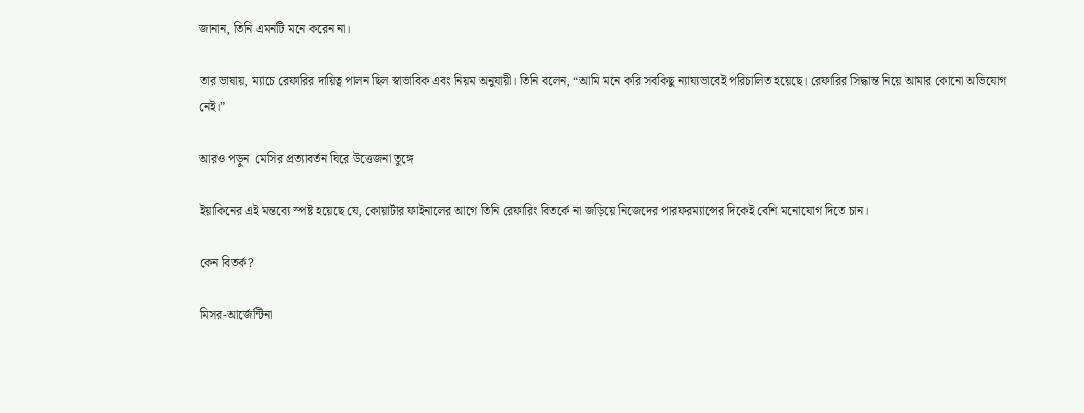জানান, তিনি এমনটি মনে করেন না।

তার ভাষায়, ম্যাচে রেফারির দায়িত্ব পালন ছিল স্বাভাবিক এবং নিয়ম অনুযায়ী। তিনি বলেন, “আমি মনে করি সবকিছু ন্যায্যভাবেই পরিচালিত হয়েছে। রেফারির সিদ্ধান্ত নিয়ে আমার কোনো অভিযোগ নেই।”

আরও পড়ুন  মেসির প্রত্যাবর্তন ঘিরে উত্তেজনা তুঙ্গে

ইয়াকিনের এই মন্তব্যে স্পষ্ট হয়েছে যে, কোয়ার্টার ফাইনালের আগে তিনি রেফারিং বিতর্কে না জড়িয়ে নিজেদের পারফরম্যান্সের দিকেই বেশি মনোযোগ দিতে চান।

কেন বিতর্ক?

মিসর-আর্জেন্টিনা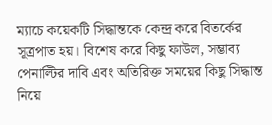ম্যাচে কয়েকটি সিদ্ধান্তকে কেন্দ্র করে বিতর্কের সূত্রপাত হয়। বিশেষ করে কিছু ফাউল, সম্ভাব্য পেনাল্টির দাবি এবং অতিরিক্ত সময়ের কিছু সিদ্ধান্ত নিয়ে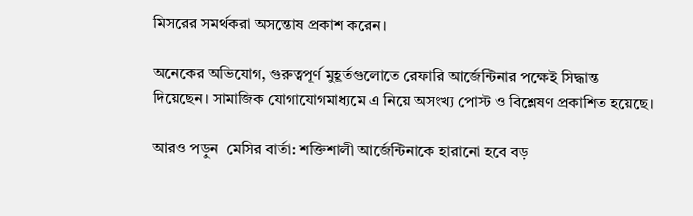মিসরের সমর্থকরা অসন্তোষ প্রকাশ করেন।

অনেকের অভিযোগ, গুরুত্বপূর্ণ মুহূর্তগুলোতে রেফারি আর্জেন্টিনার পক্ষেই সিদ্ধান্ত দিয়েছেন। সামাজিক যোগাযোগমাধ্যমে এ নিয়ে অসংখ্য পোস্ট ও বিশ্লেষণ প্রকাশিত হয়েছে।

আরও পড়ুন  মেসির বার্তা: শক্তিশালী আর্জেন্টিনাকে হারানো হবে বড়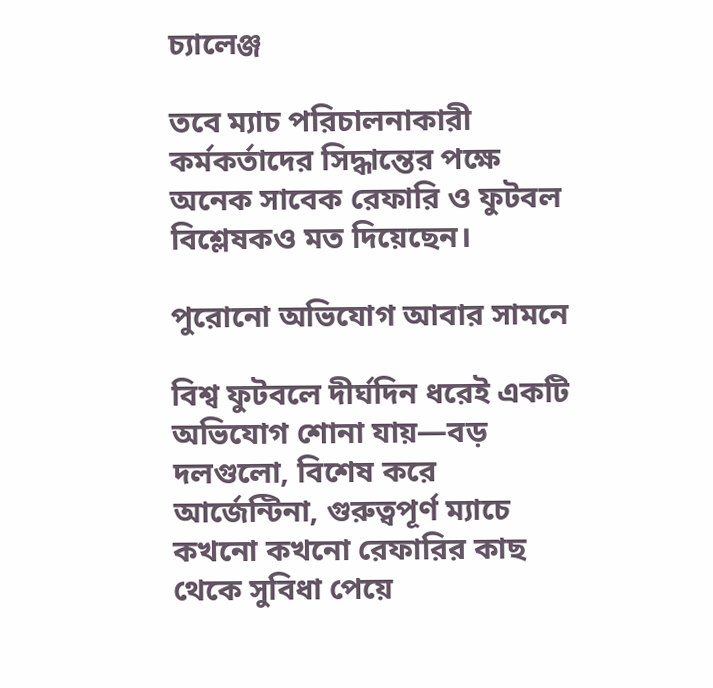চ্যালেঞ্জ

তবে ম্যাচ পরিচালনাকারী কর্মকর্তাদের সিদ্ধান্তের পক্ষে অনেক সাবেক রেফারি ও ফুটবল বিশ্লেষকও মত দিয়েছেন।

পুরোনো অভিযোগ আবার সামনে

বিশ্ব ফুটবলে দীর্ঘদিন ধরেই একটি অভিযোগ শোনা যায়—বড় দলগুলো, বিশেষ করে আর্জেন্টিনা, গুরুত্বপূর্ণ ম্যাচে কখনো কখনো রেফারির কাছ থেকে সুবিধা পেয়ে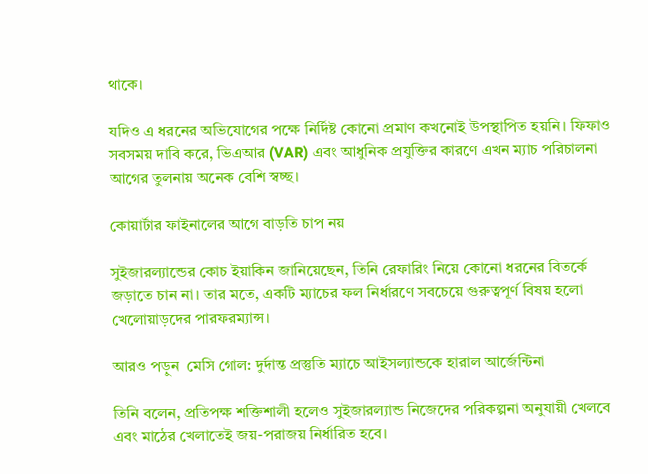থাকে।

যদিও এ ধরনের অভিযোগের পক্ষে নির্দিষ্ট কোনো প্রমাণ কখনোই উপস্থাপিত হয়নি। ফিফাও সবসময় দাবি করে, ভিএআর (VAR) এবং আধুনিক প্রযুক্তির কারণে এখন ম্যাচ পরিচালনা আগের তুলনায় অনেক বেশি স্বচ্ছ।

কোয়ার্টার ফাইনালের আগে বাড়তি চাপ নয়

সুইজারল্যান্ডের কোচ ইয়াকিন জানিয়েছেন, তিনি রেফারিং নিয়ে কোনো ধরনের বিতর্কে জড়াতে চান না। তার মতে, একটি ম্যাচের ফল নির্ধারণে সবচেয়ে গুরুত্বপূর্ণ বিষয় হলো খেলোয়াড়দের পারফরম্যান্স।

আরও পড়ুন  মেসি গোল: দুর্দান্ত প্রস্তুতি ম্যাচে আইসল্যান্ডকে হারাল আর্জেন্টিনা

তিনি বলেন, প্রতিপক্ষ শক্তিশালী হলেও সুইজারল্যান্ড নিজেদের পরিকল্পনা অনুযায়ী খেলবে এবং মাঠের খেলাতেই জয়-পরাজয় নির্ধারিত হবে।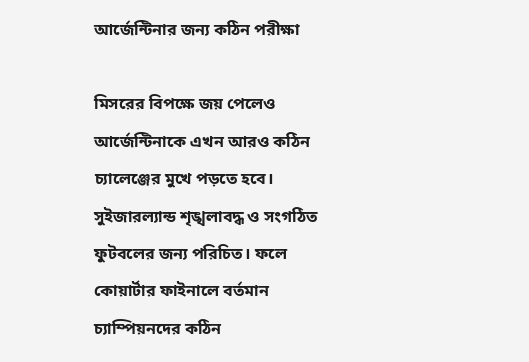আর্জেন্টিনার জন্য কঠিন পরীক্ষা

মিসরের বিপক্ষে জয় পেলেও আর্জেন্টিনাকে এখন আরও কঠিন চ্যালেঞ্জের মুখে পড়তে হবে। সুইজারল্যান্ড শৃঙ্খলাবদ্ধ ও সংগঠিত ফুটবলের জন্য পরিচিত। ফলে কোয়ার্টার ফাইনালে বর্তমান চ্যাম্পিয়নদের কঠিন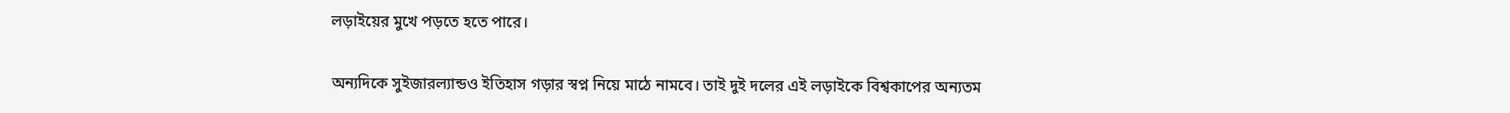লড়াইয়ের মুখে পড়তে হতে পারে।

অন্যদিকে সুইজারল্যান্ডও ইতিহাস গড়ার স্বপ্ন নিয়ে মাঠে নামবে। তাই দুই দলের এই লড়াইকে বিশ্বকাপের অন্যতম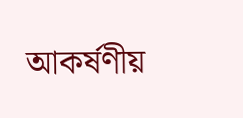আকর্ষণীয়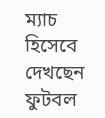ম্যাচ হিসেবে দেখছেন ফুটবল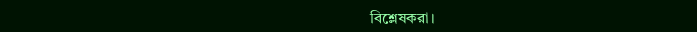বিশ্লেষকরা।